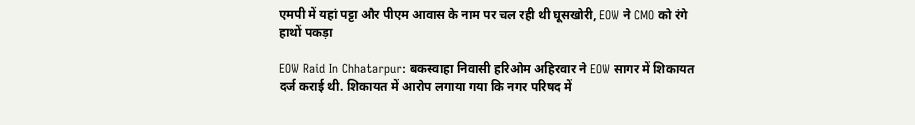एमपी में यहां पट्टा और पीएम आवास के नाम पर चल रही थी घूसखोरी, EOW ने CMO को रंगे हाथों पकड़ा

EOW Raid In Chhatarpur: बकस्वाहा निवासी हरिओम अहिरवार ने EOW सागर में शिकायत दर्ज कराई थी. शिकायत में आरोप लगाया गया कि नगर परिषद में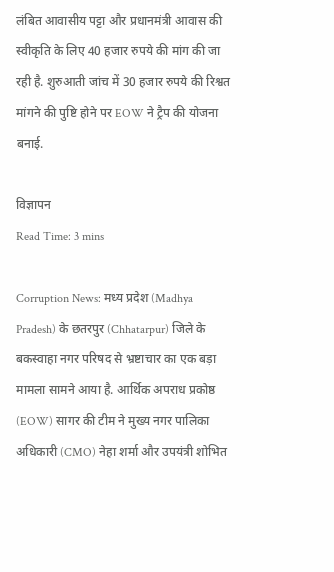लंबित आवासीय पट्टा और प्रधानमंत्री आवास की स्वीकृति के लिए 40 हजार रुपये की मांग की जा रही है. शुरुआती जांच में 30 हजार रुपये की रिश्वत मांगने की पुष्टि होने पर EOW ने ट्रैप की योजना बनाई.

विज्ञापन
Read Time: 3 mins

Corruption News: मध्य प्रदेश (Madhya Pradesh) के छतरपुर (Chhatarpur) जिले के बकस्वाहा नगर परिषद से भ्रष्टाचार का एक बड़ा मामला सामने आया है. आर्थिक अपराध प्रकोष्ठ (EOW) सागर की टीम ने मुख्य नगर पालिका अधिकारी (CMO) नेहा शर्मा और उपयंत्री शोभित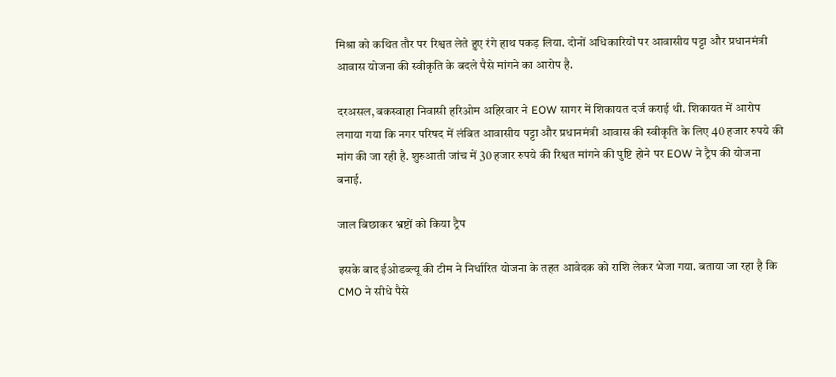मिश्रा को कथित तौर पर रिश्वत लेते हुए रंगे हाथ पकड़ लिया. दोनों अधिकारियों पर आवासीय पट्टा और प्रधानमंत्री आवास योजना की स्वीकृति के बदले पैसे मांगने का आरोप है.

दरअसल, बकस्वाहा निवासी हरिओम अहिरवार ने EOW सागर में शिकायत दर्ज कराई थी. शिकायत में आरोप लगाया गया कि नगर परिषद में लंबित आवासीय पट्टा और प्रधानमंत्री आवास की स्वीकृति के लिए 40 हजार रुपये की मांग की जा रही है. शुरुआती जांच में 30 हजार रुपये की रिश्वत मांगने की पुष्टि होने पर EOW ने ट्रैप की योजना बनाई.

जाल बिछाकर भ्रष्टों को किया ट्रैप

इसके बाद ईओडब्ल्यू की टीम ने निर्धारित योजना के तहत आवेदक को राशि लेकर भेजा गया. बताया जा रहा है कि CMO ने सीधे पैसे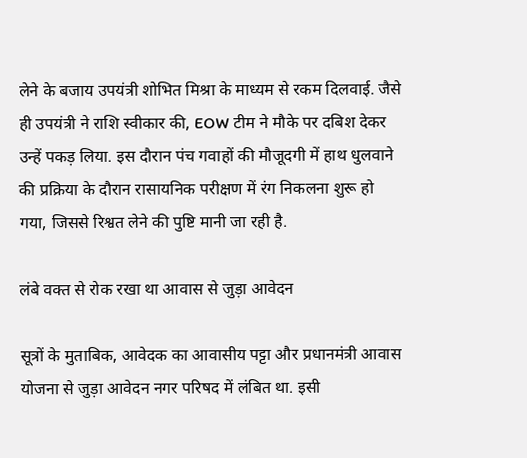लेने के बजाय उपयंत्री शोभित मिश्रा के माध्यम से रकम दिलवाई. जैसे ही उपयंत्री ने राशि स्वीकार की, EOW टीम ने मौके पर दबिश देकर उन्हें पकड़ लिया. इस दौरान पंच गवाहों की मौजूदगी में हाथ धुलवाने की प्रक्रिया के दौरान रासायनिक परीक्षण में रंग निकलना शुरू हो गया, जिससे रिश्वत लेने की पुष्टि मानी जा रही है.

लंबे वक्त से रोक रखा था आवास से जुड़ा आवेदन

सूत्रों के मुताबिक, आवेदक का आवासीय पट्टा और प्रधानमंत्री आवास योजना से जुड़ा आवेदन नगर परिषद में लंबित था. इसी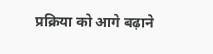प्रक्रिया को आगे बढ़ाने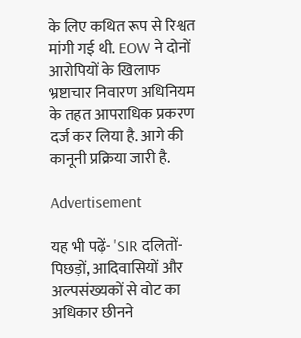के लिए कथित रूप से रिश्वत मांगी गई थी. EOW ने दोनों आरोपियों के खिलाफ भ्रष्टाचार निवारण अधिनियम के तहत आपराधिक प्रकरण दर्ज कर लिया है. आगे की कानूनी प्रक्रिया जारी है.

Advertisement

यह भी पढ़ें- 'SIR दलितों-पिछड़ों, आदिवासियों और अल्पसंख्यकों से वोट का अधिकार छीनने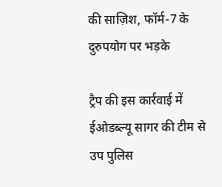की साज़िश, फॉर्म-7 के दुरुपयोग पर भड़के

ट्रैप की इस कार्रवाई में ईओडब्ल्यू सागर की टीम से उप पुलिस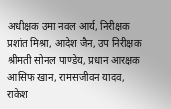अधीक्षक उमा नवल आर्य, निरीक्षक प्रशांत मिश्रा, आदेश जैन, उप निरीक्षक श्रीमती सोनल पाण्डेय, प्रधान आरक्षक आसिफ खान, रामसजीवन यादव, राकेश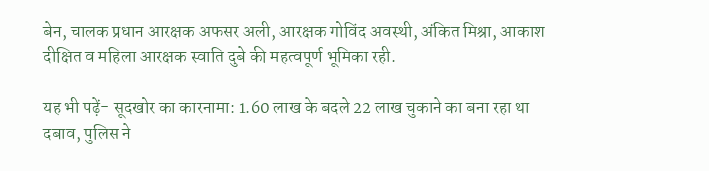बेन, चालक प्रधान आरक्षक अफसर अली, आरक्षक गोविंद अवस्थी, अंकित मिश्रा, आकाश दीक्षित व महिला आरक्षक स्वाति दुबे की महत्वपूर्ण भूमिका रही.

यह भी पढ़ें- सूदखोर का कारनामा: 1.60 लाख के बदले 22 लाख चुकाने का बना रहा था दबाव, पुलिस ने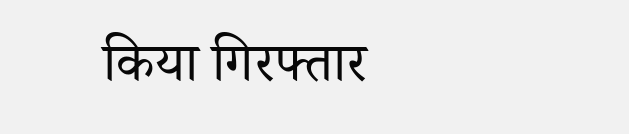किया गिरफ्तार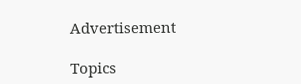Advertisement

Topics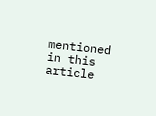mentioned in this article